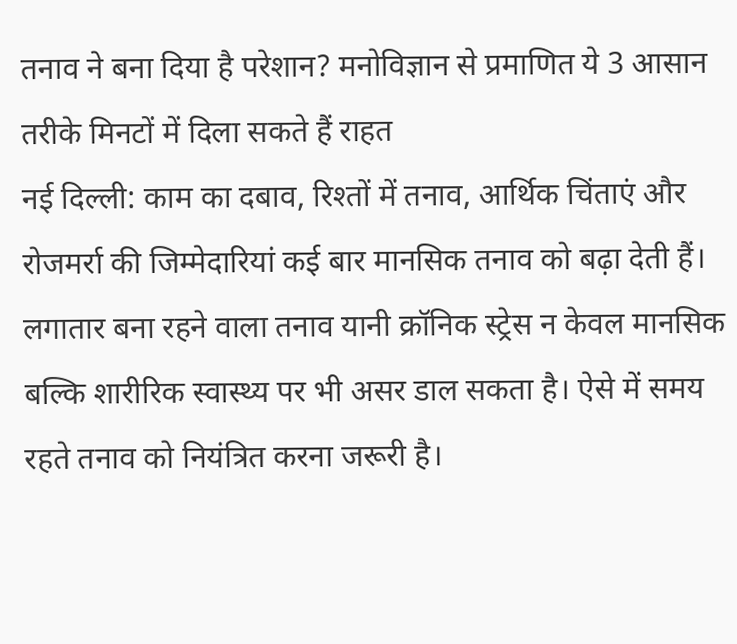तनाव ने बना दिया है परेशान? मनोविज्ञान से प्रमाणित ये 3 आसान तरीके मिनटों में दिला सकते हैं राहत
नई दिल्ली: काम का दबाव, रिश्तों में तनाव, आर्थिक चिंताएं और रोजमर्रा की जिम्मेदारियां कई बार मानसिक तनाव को बढ़ा देती हैं। लगातार बना रहने वाला तनाव यानी क्रॉनिक स्ट्रेस न केवल मानसिक बल्कि शारीरिक स्वास्थ्य पर भी असर डाल सकता है। ऐसे में समय रहते तनाव को नियंत्रित करना जरूरी है।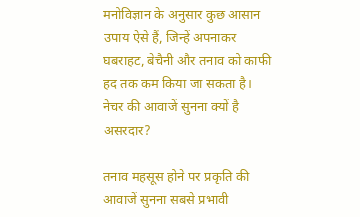मनोविज्ञान के अनुसार कुछ आसान उपाय ऐसे हैं, जिन्हें अपनाकर घबराहट, बेचैनी और तनाव को काफी हद तक कम किया जा सकता है।
नेचर की आवाजें सुनना क्यों है असरदार?

तनाव महसूस होने पर प्रकृति की आवाजें सुनना सबसे प्रभावी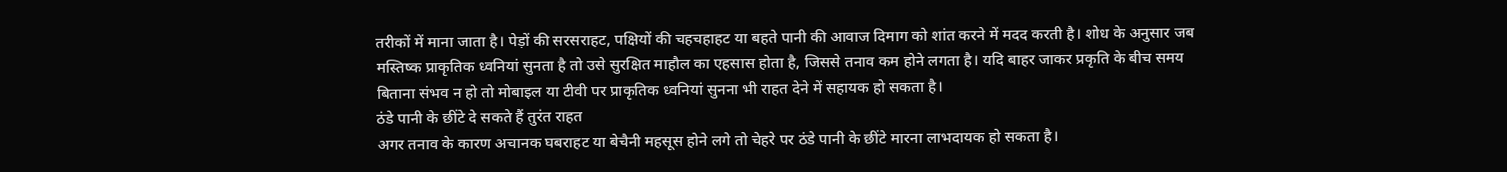तरीकों में माना जाता है। पेड़ों की सरसराहट, पक्षियों की चहचहाहट या बहते पानी की आवाज दिमाग को शांत करने में मदद करती है। शोध के अनुसार जब मस्तिष्क प्राकृतिक ध्वनियां सुनता है तो उसे सुरक्षित माहौल का एहसास होता है, जिससे तनाव कम होने लगता है। यदि बाहर जाकर प्रकृति के बीच समय बिताना संभव न हो तो मोबाइल या टीवी पर प्राकृतिक ध्वनियां सुनना भी राहत देने में सहायक हो सकता है।
ठंडे पानी के छींटे दे सकते हैं तुरंत राहत
अगर तनाव के कारण अचानक घबराहट या बेचैनी महसूस होने लगे तो चेहरे पर ठंडे पानी के छींटे मारना लाभदायक हो सकता है।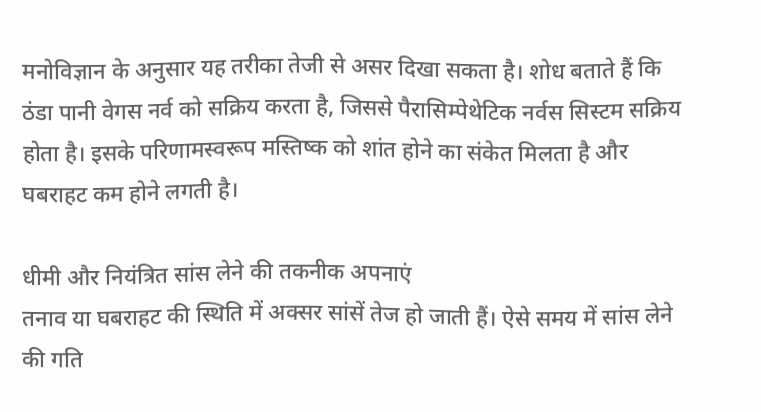मनोविज्ञान के अनुसार यह तरीका तेजी से असर दिखा सकता है। शोध बताते हैं कि ठंडा पानी वेगस नर्व को सक्रिय करता है, जिससे पैरासिम्पेथेटिक नर्वस सिस्टम सक्रिय होता है। इसके परिणामस्वरूप मस्तिष्क को शांत होने का संकेत मिलता है और घबराहट कम होने लगती है।

धीमी और नियंत्रित सांस लेने की तकनीक अपनाएं
तनाव या घबराहट की स्थिति में अक्सर सांसें तेज हो जाती हैं। ऐसे समय में सांस लेने की गति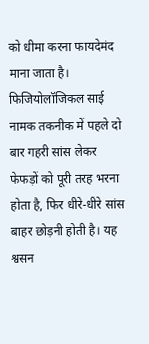को धीमा करना फायदेमंद माना जाता है। फिजियोलॉजिकल साई नामक तकनीक में पहले दो बार गहरी सांस लेकर फेफड़ों को पूरी तरह भरना होता है, फिर धीरे-धीरे सांस बाहर छोड़नी होती है। यह श्वसन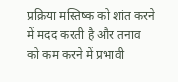प्रक्रिया मस्तिष्क को शांत करने में मदद करती है और तनाव को कम करने में प्रभावी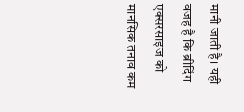मानी जाती है। यही वजह है कि ब्रीदिंग एक्सरसाइज को मानसिक तनाव कम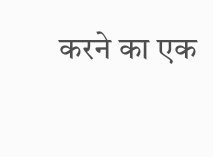करने का एक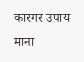कारगर उपाय माना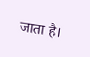जाता है।